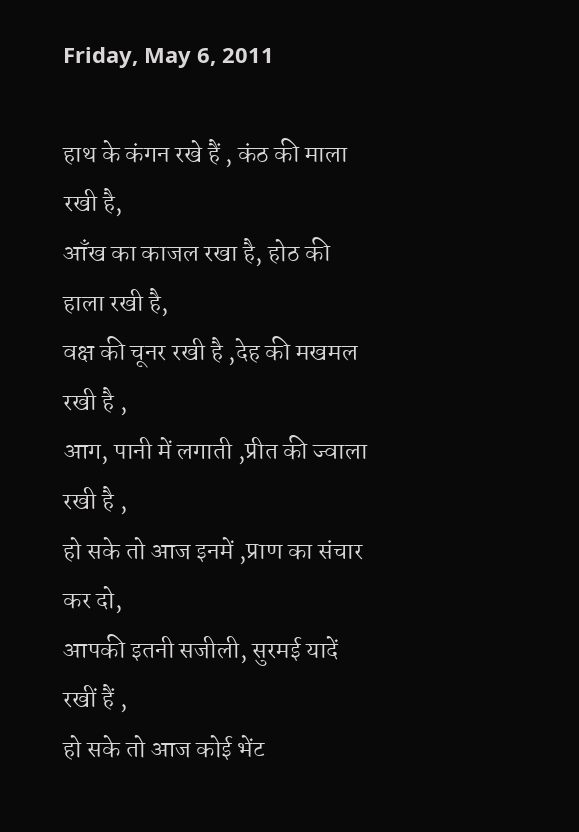Friday, May 6, 2011

हाथ के कंगन रखे हैं , कंठ की माला रखी है,
आँख का काजल रखा है, होठ की हाला रखी है,
वक्ष की चूनर रखी है ,देह की मखमल रखी है ,
आग, पानी में लगाती ,प्रीत की ज्वाला रखी है ,
हो सके तो आज इनमें ,प्राण का संचार कर दो,
आपकी इतनी सजीली, सुरमई यादें रखीं हैं ,
हो सके तो आज कोई भेंट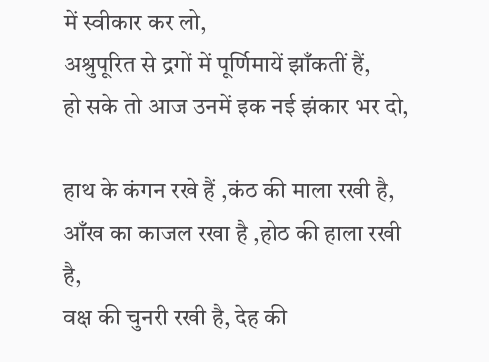में स्वीकार कर लो,
अश्रुपूरित से द्रगों में पूर्णिमायें झाँकतीं हैं,
हो सके तो आज उनमें इक नई झंकार भर दो,

हाथ के कंगन रखे हैं ,कंठ की माला रखी है,
आँख का काजल रखा है ,होठ की हाला रखी है,
वक्ष की चुनरी रखी है, देह की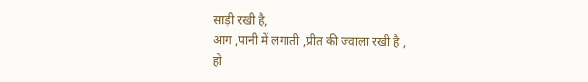साड़ी रखी है,
आग ,पानी में लगाती ,प्रीत की ज्वाला रखी है ,
हो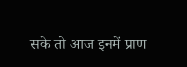सके तो आज इनमें प्राण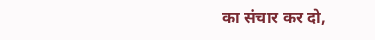का संचार कर दो,